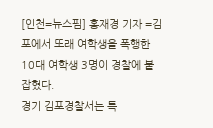[인천=뉴스핌] 홍재경 기자 =김포에서 또래 여학생을 폭행한 10대 여학생 3명이 경찰에 붙잡혔다.
경기 김포경찰서는 특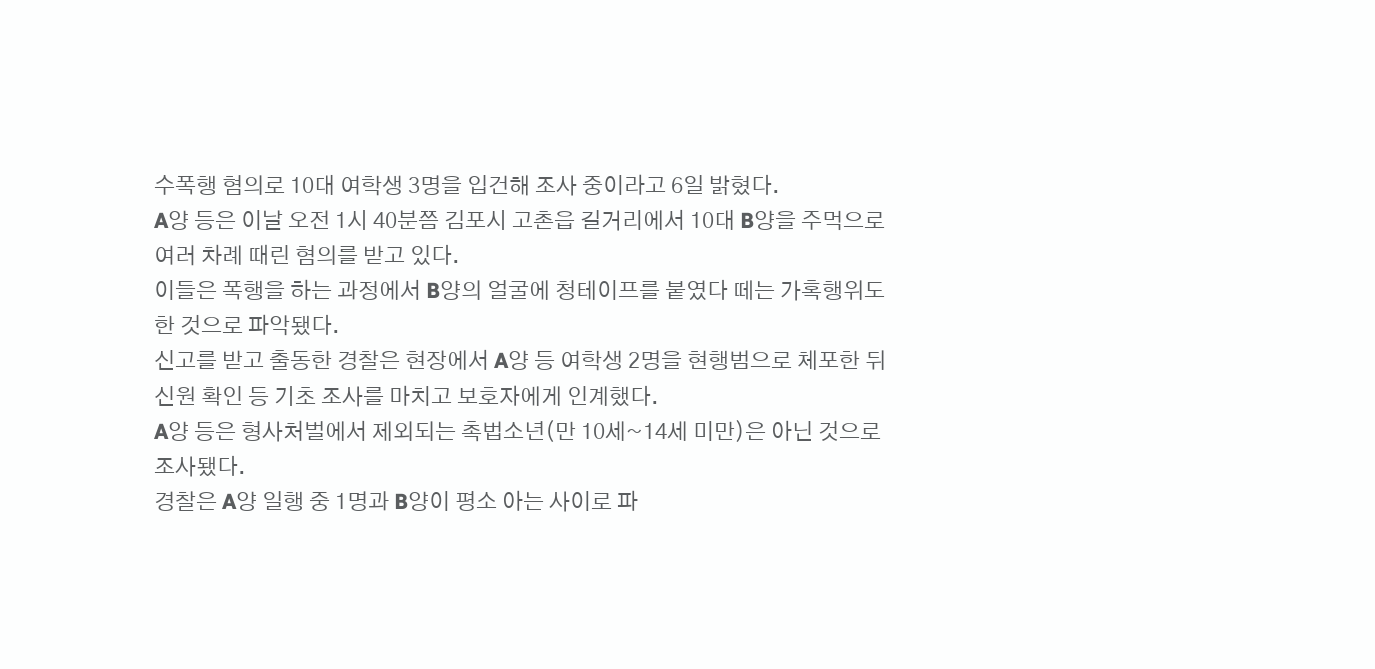수폭행 혐의로 10대 여학생 3명을 입건해 조사 중이라고 6일 밝혔다.
A양 등은 이날 오전 1시 40분쯤 김포시 고촌읍 길거리에서 10대 B양을 주먹으로 여러 차례 때린 혐의를 받고 있다.
이들은 폭행을 하는 과정에서 B양의 얼굴에 청테이프를 붙였다 떼는 가혹행위도 한 것으로 파악됐다.
신고를 받고 출동한 경찰은 현장에서 A양 등 여학생 2명을 현행범으로 체포한 뒤 신원 확인 등 기초 조사를 마치고 보호자에게 인계했다.
A양 등은 형사처벌에서 제외되는 촉법소년(만 10세~14세 미만)은 아닌 것으로 조사됐다.
경찰은 A양 일행 중 1명과 B양이 평소 아는 사이로 파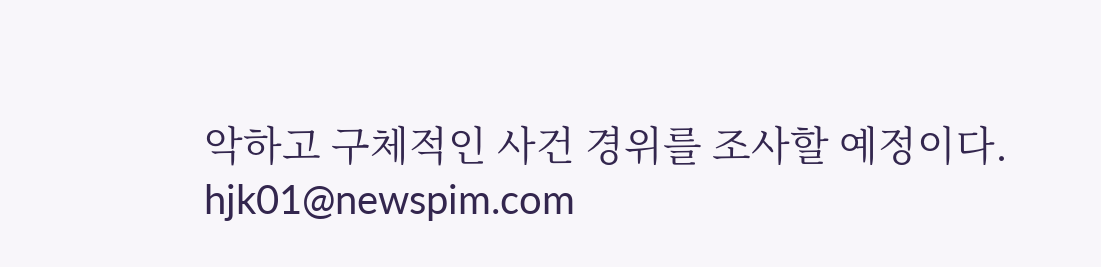악하고 구체적인 사건 경위를 조사할 예정이다.
hjk01@newspim.com